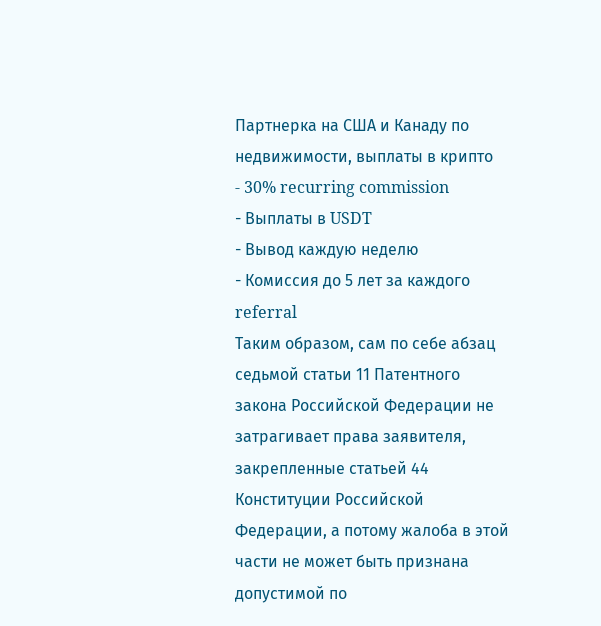Партнерка на США и Канаду по недвижимости, выплаты в крипто
- 30% recurring commission
- Выплаты в USDT
- Вывод каждую неделю
- Комиссия до 5 лет за каждого referral
Таким образом, сам по себе абзац седьмой статьи 11 Патентного закона Российской Федерации не затрагивает права заявителя, закрепленные статьей 44 Конституции Российской Федерации, а потому жалоба в этой части не может быть признана допустимой по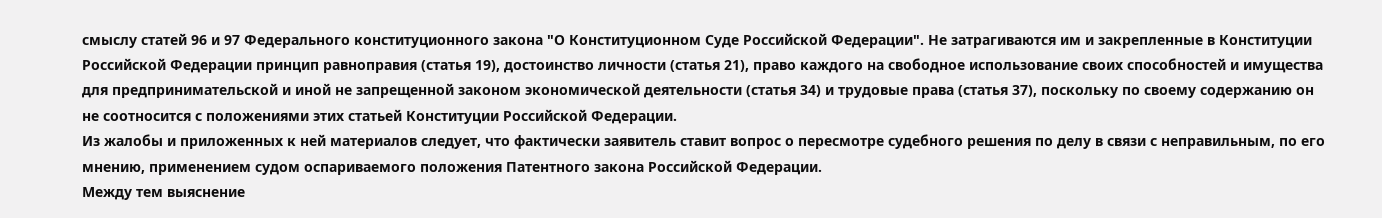смыслу статей 96 и 97 Федерального конституционного закона "О Конституционном Суде Российской Федерации". Не затрагиваются им и закрепленные в Конституции Российской Федерации принцип равноправия (статья 19), достоинство личности (статья 21), право каждого на свободное использование своих способностей и имущества для предпринимательской и иной не запрещенной законом экономической деятельности (статья 34) и трудовые права (статья 37), поскольку по своему содержанию он не соотносится с положениями этих статьей Конституции Российской Федерации.
Из жалобы и приложенных к ней материалов следует, что фактически заявитель ставит вопрос о пересмотре судебного решения по делу в связи с неправильным, по его мнению, применением судом оспариваемого положения Патентного закона Российской Федерации.
Между тем выяснение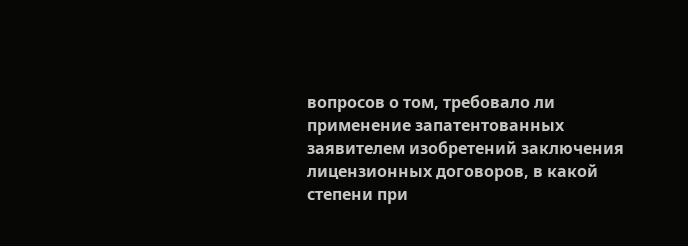вопросов о том, требовало ли применение запатентованных заявителем изобретений заключения лицензионных договоров, в какой степени при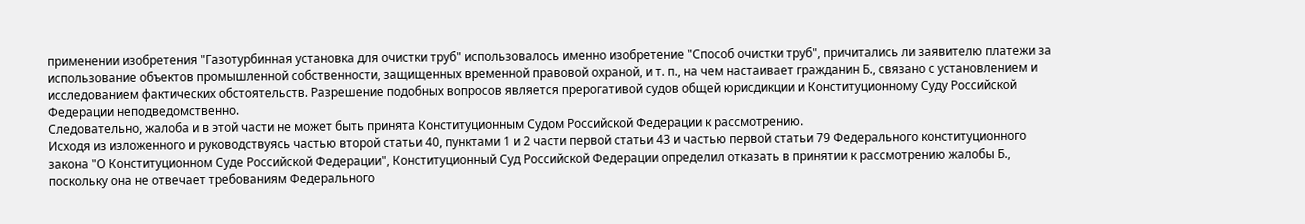применении изобретения "Газотурбинная установка для очистки труб" использовалось именно изобретение "Способ очистки труб", причитались ли заявителю платежи за использование объектов промышленной собственности, защищенных временной правовой охраной, и т. п., на чем настаивает гражданин Б., связано с установлением и исследованием фактических обстоятельств. Разрешение подобных вопросов является прерогативой судов общей юрисдикции и Конституционному Суду Российской Федерации неподведомственно.
Следовательно, жалоба и в этой части не может быть принята Конституционным Судом Российской Федерации к рассмотрению.
Исходя из изложенного и руководствуясь частью второй статьи 40, пунктами 1 и 2 части первой статьи 43 и частью первой статьи 79 Федерального конституционного закона "О Конституционном Суде Российской Федерации", Конституционный Суд Российской Федерации определил отказать в принятии к рассмотрению жалобы Б., поскольку она не отвечает требованиям Федерального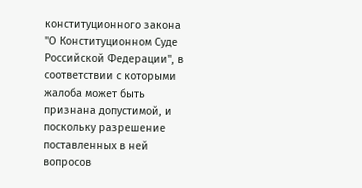конституционного закона "О Конституционном Суде Российской Федерации", в соответствии с которыми жалоба может быть признана допустимой, и поскольку разрешение поставленных в ней вопросов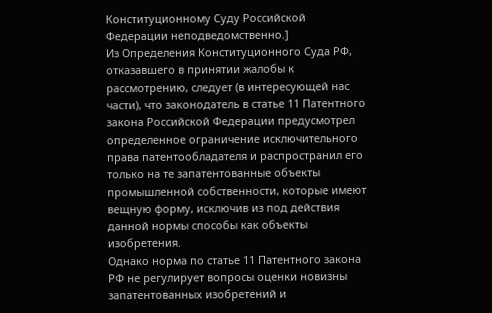Конституционному Суду Российской Федерации неподведомственно.]
Из Определения Конституционного Суда РФ, отказавшего в принятии жалобы к рассмотрению, следует (в интересующей нас части), что законодатель в статье 11 Патентного закона Российской Федерации предусмотрел определенное ограничение исключительного права патентообладателя и распространил его только на те запатентованные объекты промышленной собственности, которые имеют вещную форму, исключив из под действия данной нормы способы как объекты изобретения.
Однако норма по статье 11 Патентного закона РФ не регулирует вопросы оценки новизны запатентованных изобретений и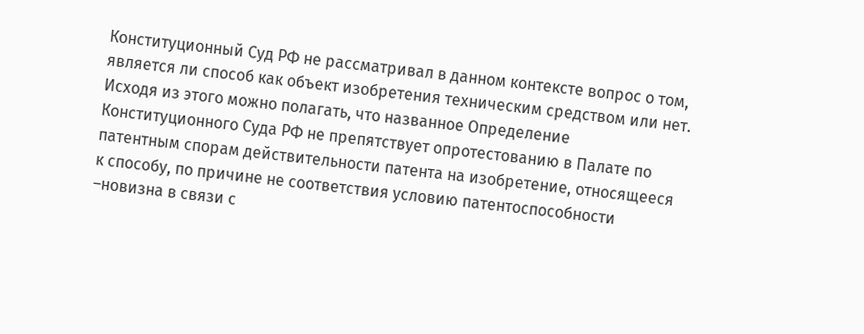Конституционный Суд РФ не рассматривал в данном контексте вопрос о том, является ли способ как объект изобретения техническим средством или нет.
Исходя из этого можно полагать, что названное Определение Конституционного Суда РФ не препятствует опротестованию в Палате по патентным спорам действительности патента на изобретение, относящееся к способу, по причине не соответствия условию патентоспособности –новизна в связи с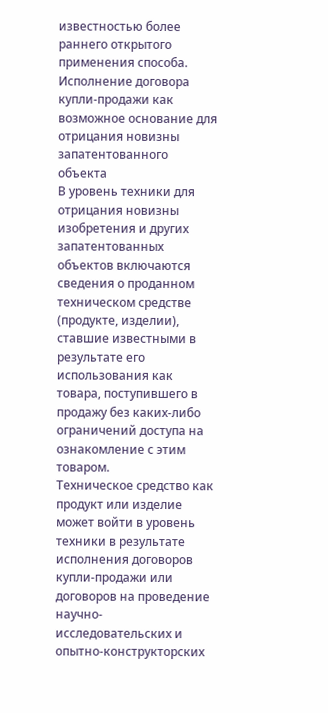известностью более раннего открытого применения способа.
Исполнение договора купли-продажи как возможное основание для отрицания новизны запатентованного объекта
В уровень техники для отрицания новизны изобретения и других запатентованных объектов включаются сведения о проданном техническом средстве (продукте, изделии), ставшие известными в результате его использования как товара, поступившего в продажу без каких-либо ограничений доступа на ознакомление с этим товаром.
Техническое средство как продукт или изделие может войти в уровень техники в результате исполнения договоров купли-продажи или договоров на проведение научно-исследовательских и опытно-конструкторских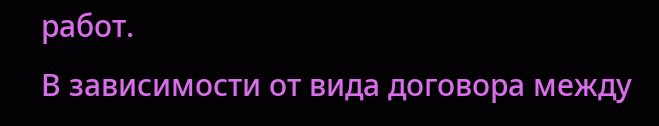работ.
В зависимости от вида договора между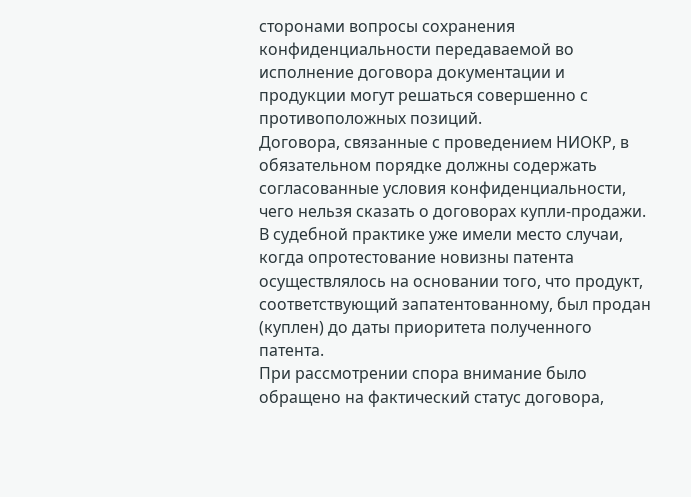сторонами вопросы сохранения конфиденциальности передаваемой во исполнение договора документации и продукции могут решаться совершенно с противоположных позиций.
Договора, связанные с проведением НИОКР, в обязательном порядке должны содержать согласованные условия конфиденциальности, чего нельзя сказать о договорах купли-продажи.
В судебной практике уже имели место случаи, когда опротестование новизны патента осуществлялось на основании того, что продукт, соответствующий запатентованному, был продан (куплен) до даты приоритета полученного патента.
При рассмотрении спора внимание было обращено на фактический статус договора,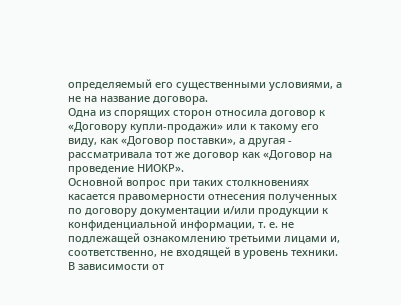определяемый его существенными условиями, а не на название договора.
Одна из спорящих сторон относила договор к «Договору купли-продажи» или к такому его виду, как «Договор поставки», а другая - рассматривала тот же договор как «Договор на проведение НИОКР».
Основной вопрос при таких столкновениях касается правомерности отнесения полученных по договору документации и/или продукции к конфиденциальной информации, т. е. не подлежащей ознакомлению третьими лицами и, соответственно, не входящей в уровень техники.
В зависимости от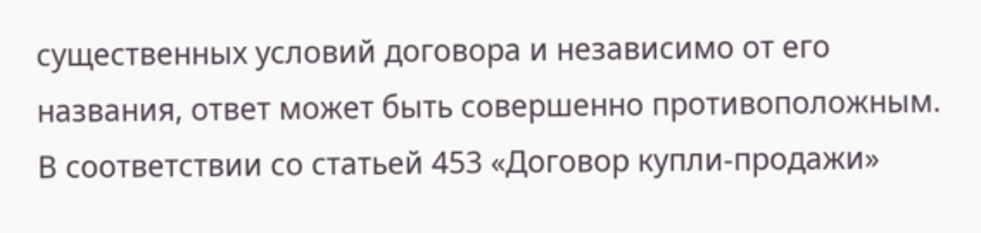существенных условий договора и независимо от его названия, ответ может быть совершенно противоположным.
В соответствии со статьей 453 «Договор купли-продажи»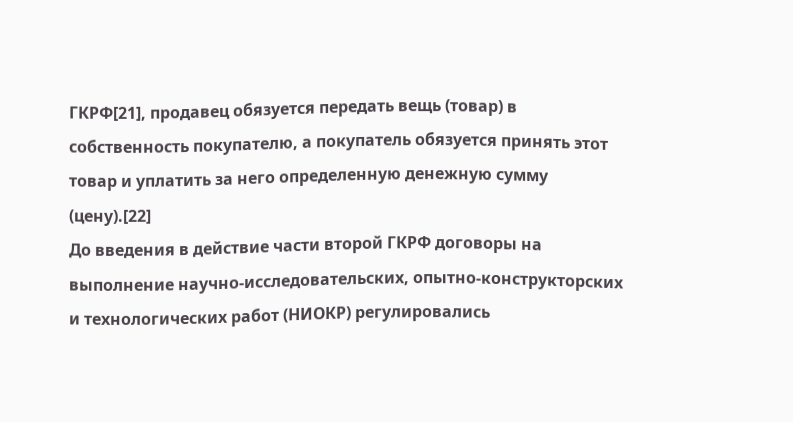ГКРФ[21], продавец обязуется передать вещь (товар) в собственность покупателю, а покупатель обязуется принять этот товар и уплатить за него определенную денежную сумму (цену).[22]
До введения в действие части второй ГКРФ договоры на выполнение научно-исследовательских, опытно-конструкторских и технологических работ (НИОКР) регулировались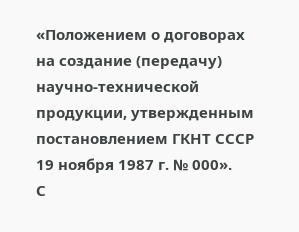«Положением о договорах на создание (передачу) научно-технической продукции, утвержденным постановлением ГКНТ СССР 19 ноября 1987 г. № 000».
С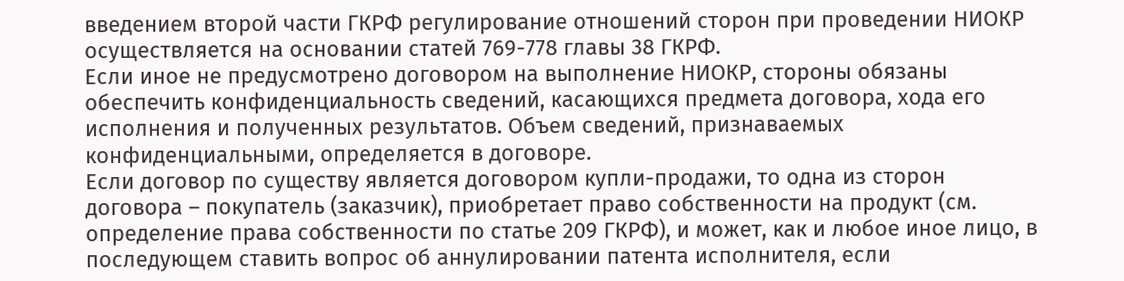введением второй части ГКРФ регулирование отношений сторон при проведении НИОКР осуществляется на основании статей 769-778 главы 38 ГКРФ.
Если иное не предусмотрено договором на выполнение НИОКР, стороны обязаны обеспечить конфиденциальность сведений, касающихся предмета договора, хода его исполнения и полученных результатов. Объем сведений, признаваемых конфиденциальными, определяется в договоре.
Если договор по существу является договором купли-продажи, то одна из сторон договора – покупатель (заказчик), приобретает право собственности на продукт (см. определение права собственности по статье 209 ГКРФ), и может, как и любое иное лицо, в последующем ставить вопрос об аннулировании патента исполнителя, если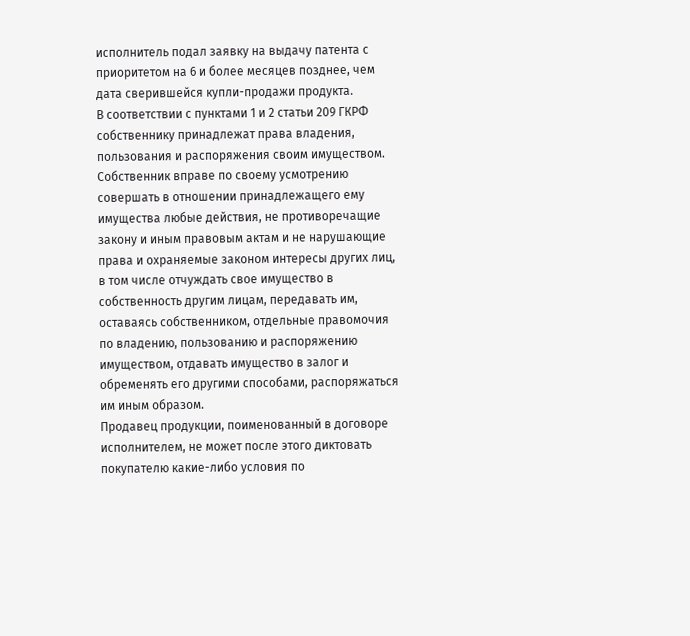исполнитель подал заявку на выдачу патента с приоритетом на 6 и более месяцев позднее, чем дата сверившейся купли-продажи продукта.
В соответствии с пунктами 1 и 2 статьи 209 ГКРФ собственнику принадлежат права владения, пользования и распоряжения своим имуществом. Собственник вправе по своему усмотрению совершать в отношении принадлежащего ему имущества любые действия, не противоречащие закону и иным правовым актам и не нарушающие права и охраняемые законом интересы других лиц, в том числе отчуждать свое имущество в собственность другим лицам, передавать им, оставаясь собственником, отдельные правомочия по владению, пользованию и распоряжению имуществом, отдавать имущество в залог и обременять его другими способами, распоряжаться им иным образом.
Продавец продукции, поименованный в договоре исполнителем, не может после этого диктовать покупателю какие-либо условия по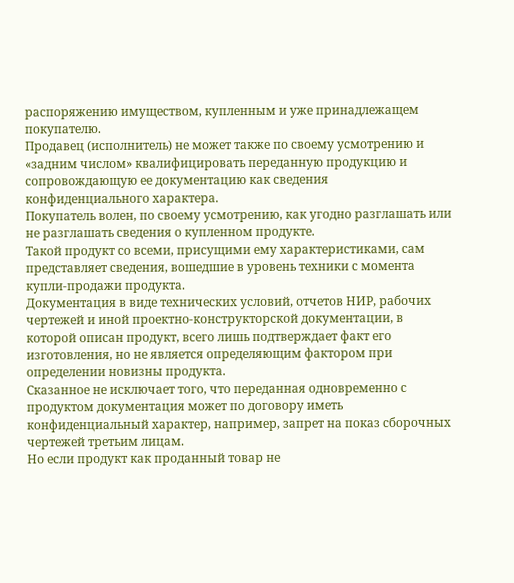распоряжению имуществом, купленным и уже принадлежащем покупателю.
Продавец (исполнитель) не может также по своему усмотрению и «задним числом» квалифицировать переданную продукцию и сопровождающую ее документацию как сведения конфиденциального характера.
Покупатель волен, по своему усмотрению, как угодно разглашать или не разглашать сведения о купленном продукте.
Такой продукт со всеми, присущими ему характеристиками, сам представляет сведения, вошедшие в уровень техники с момента купли-продажи продукта.
Документация в виде технических условий, отчетов НИР, рабочих чертежей и иной проектно-конструкторской документации, в которой описан продукт, всего лишь подтверждает факт его изготовления, но не является определяющим фактором при определении новизны продукта.
Сказанное не исключает того, что переданная одновременно с продуктом документация может по договору иметь конфиденциальный характер, например, запрет на показ сборочных чертежей третьим лицам.
Но если продукт как проданный товар не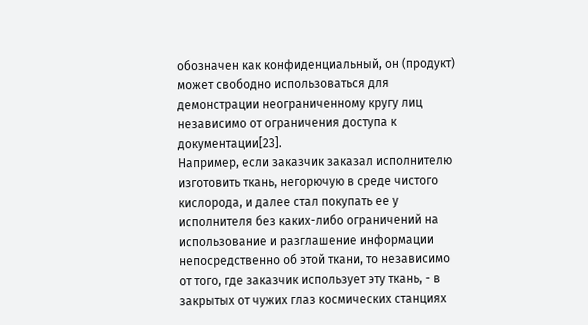обозначен как конфиденциальный, он (продукт) может свободно использоваться для демонстрации неограниченному кругу лиц независимо от ограничения доступа к документации[23].
Например, если заказчик заказал исполнителю изготовить ткань, негорючую в среде чистого кислорода, и далее стал покупать ее у исполнителя без каких-либо ограничений на использование и разглашение информации непосредственно об этой ткани, то независимо от того, где заказчик использует эту ткань, - в закрытых от чужих глаз космических станциях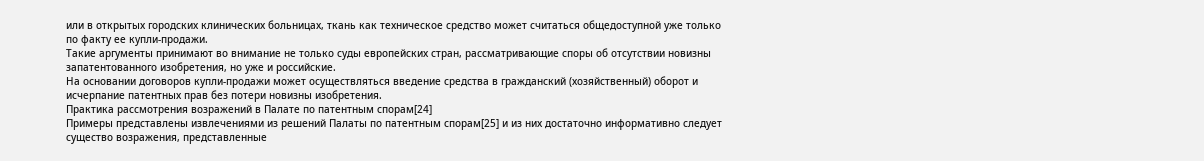или в открытых городских клинических больницах, ткань как техническое средство может считаться общедоступной уже только по факту ее купли-продажи.
Такие аргументы принимают во внимание не только суды европейских стран, рассматривающие споры об отсутствии новизны запатентованного изобретения, но уже и российские.
На основании договоров купли-продажи может осуществляться введение средства в гражданский (хозяйственный) оборот и исчерпание патентных прав без потери новизны изобретения.
Практика рассмотрения возражений в Палате по патентным спорам[24]
Примеры представлены извлечениями из решений Палаты по патентным спорам[25] и из них достаточно информативно следует существо возражения, представленные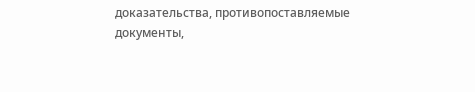доказательства, противопоставляемые документы,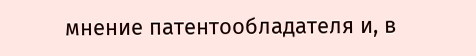мнение патентообладателя и, в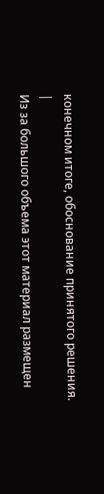конечном итоге, обоснование принятого решения.
|
Из за большого объема этот материал размещен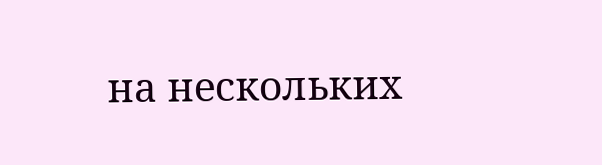на нескольких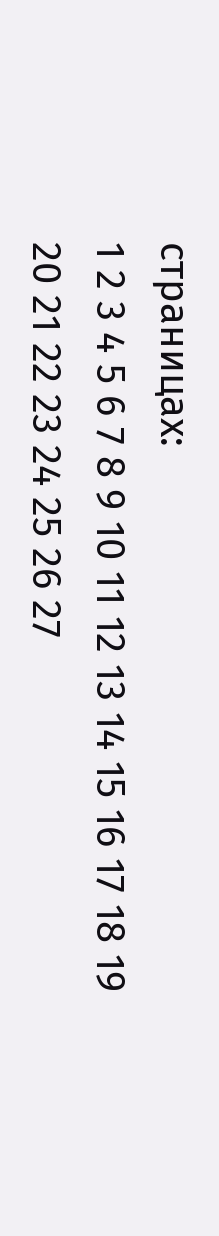страницах:
1 2 3 4 5 6 7 8 9 10 11 12 13 14 15 16 17 18 19 20 21 22 23 24 25 26 27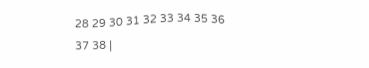28 29 30 31 32 33 34 35 36 37 38 |